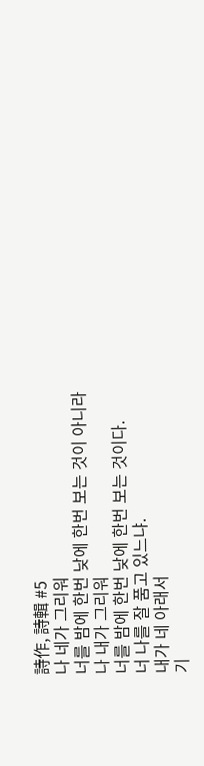詩作, 詩輯 #5
나 네가 그리워
너를 밤에 한번 낮에 한번 보는 것이 아니라
나 내가 그리워
너를 밤에 한번 낮에 한번 보는 것이다.
너 나를 잘 품고 있느냐.
내가 네 아래서
기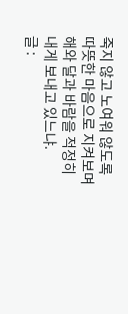죽지 않고 노여워 않도록
따뜻한 마음으로 지켜보며
해와 달과 바람을 적정히
내게 보내고 있느냐.
글 :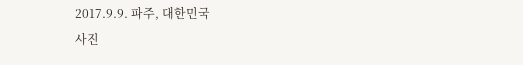2017.9.9. 파주, 대한민국
사진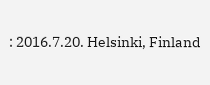: 2016.7.20. Helsinki, Finland